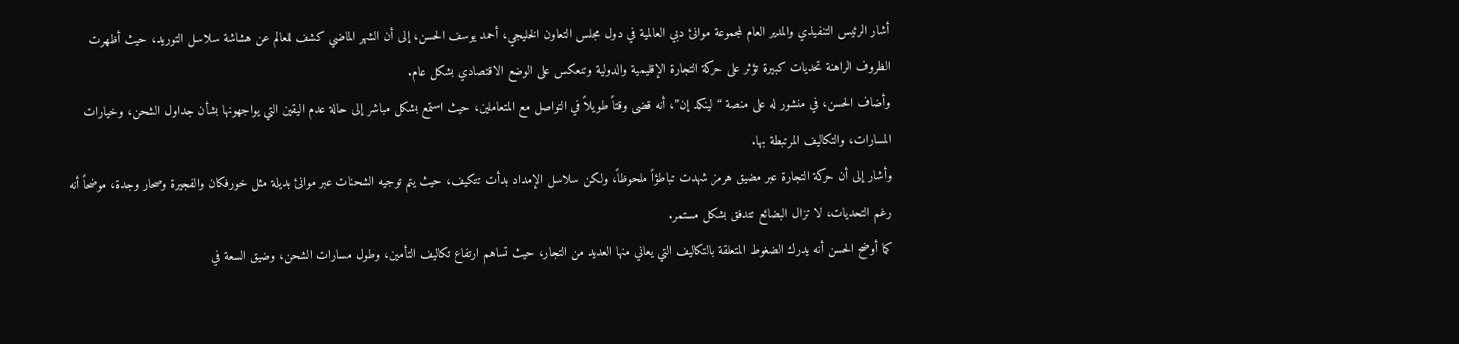أشار الرئيس التنفيذي والمدير العام لمجموعة موانئ دبي العالمية في دول مجلس التعاون الخليجي، أحمد يوسف الحسن، إلى أن الشهر الماضي كشف للعالم عن هشاشة سلاسل التوريد، حيث أظهرت الظروف الراهنة تحديات كبيرة تؤثر على حركة التجارة الإقليمية والدولية وتنعكس على الوضع الاقتصادي بشكل عام.
وأضاف الحسن، في منشور له على منصة “لينكد إن”، أنه قضى وقتاً طويلاً في التواصل مع المتعاملين، حيث استمع بشكل مباشر إلى حالة عدم اليقين التي يواجهونها بشأن جداول الشحن، وخيارات المسارات، والتكاليف المرتبطة بها.
وأشار إلى أن حركة التجارة عبر مضيق هرمز شهدت تباطؤاً ملحوظاً، ولكن سلاسل الإمداد بدأت تتكيف، حيث يتم توجيه الشحنات عبر موانئ بديلة مثل خورفكان والفجيرة وصحار وجدة، موضحاً أنه رغم التحديات، لا تزال البضائع تتدفق بشكل مستمر.
كما أوضح الحسن أنه يدرك الضغوط المتعلقة بالتكاليف التي يعاني منها العديد من التجار، حيث تساهم ارتفاع تكاليف التأمين، وطول مسارات الشحن، وضيق السعة في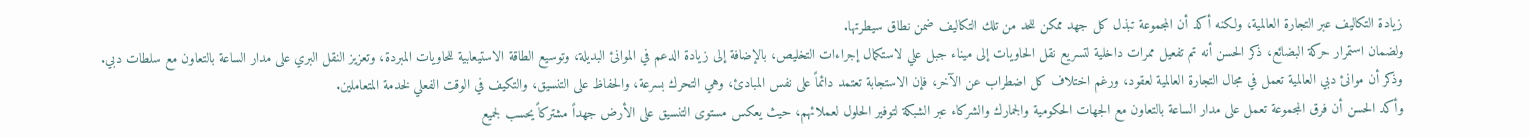زيادة التكاليف عبر التجارة العالمية، ولكنه أكد أن المجموعة تبذل كل جهد ممكن للحد من تلك التكاليف ضمن نطاق سيطرتها.
ولضمان استمرار حركة البضائع، ذكر الحسن أنه تم تفعيل ممرات داخلية لتسريع نقل الحاويات إلى ميناء جبل علي لاستكمال إجراءات التخليص، بالإضافة إلى زيادة الدعم في الموانئ البديلة، وتوسيع الطاقة الاستيعابية للحاويات المبردة، وتعزيز النقل البري على مدار الساعة بالتعاون مع سلطات دبي.
وذكر أن موانئ دبي العالمية تعمل في مجال التجارة العالمية لعقود، ورغم اختلاف كل اضطراب عن الآخر، فإن الاستجابة تعتمد دائماً على نفس المبادئ، وهي التحرك بسرعة، والحفاظ على التنسيق، والتكيف في الوقت الفعلي لخدمة المتعاملين.
وأكد الحسن أن فرق المجموعة تعمل على مدار الساعة بالتعاون مع الجهات الحكومية والجمارك والشركاء عبر الشبكة لتوفير الحلول لعملائهم، حيث يعكس مستوى التنسيق على الأرض جهداً مشتركاً يحسب لجميع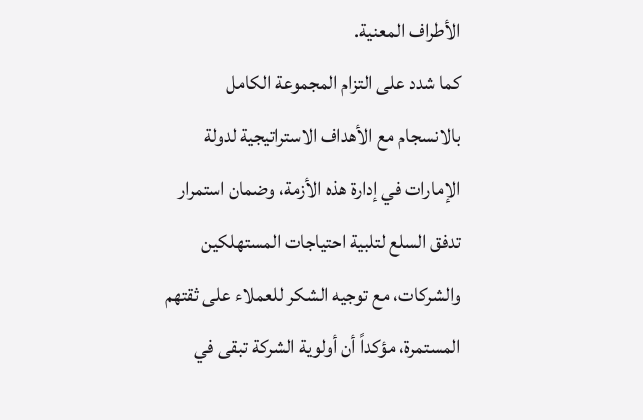الأطراف المعنية.
كما شدد على التزام المجموعة الكامل بالانسجام مع الأهداف الاستراتيجية لدولة الإمارات في إدارة هذه الأزمة، وضمان استمرار تدفق السلع لتلبية احتياجات المستهلكين والشركات، مع توجيه الشكر للعملاء على ثقتهم المستمرة، مؤكداً أن أولوية الشركة تبقى في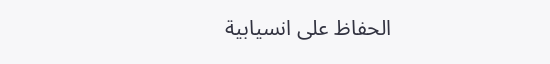الحفاظ على انسيابية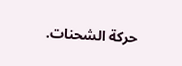حركة الشحنات.